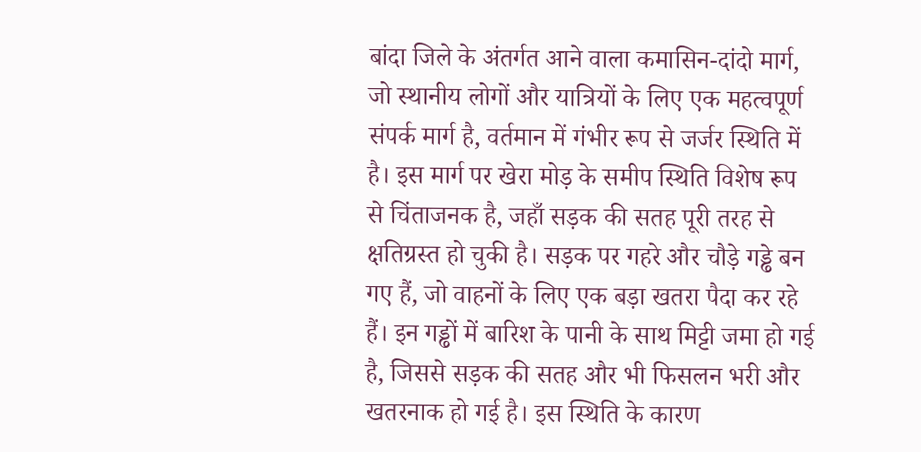बांदा जिले के अंतर्गत आने वाला कमासिन-दांदो मार्ग, जो स्थानीय लोगों और यात्रियों के लिए एक महत्वपूर्ण संपर्क मार्ग है, वर्तमान में गंभीर रूप से जर्जर स्थिति में है। इस मार्ग पर खेरा मोड़ के समीप स्थिति विशेष रूप से चिंताजनक है, जहाँ सड़क की सतह पूरी तरह से क्षतिग्रस्त हो चुकी है। सड़क पर गहरे और चौड़े गड्ढे बन गए हैं, जो वाहनों के लिए एक बड़ा खतरा पैदा कर रहे हैं। इन गड्ढों में बारिश के पानी के साथ मिट्टी जमा हो गई है, जिससे सड़क की सतह और भी फिसलन भरी और खतरनाक हो गई है। इस स्थिति के कारण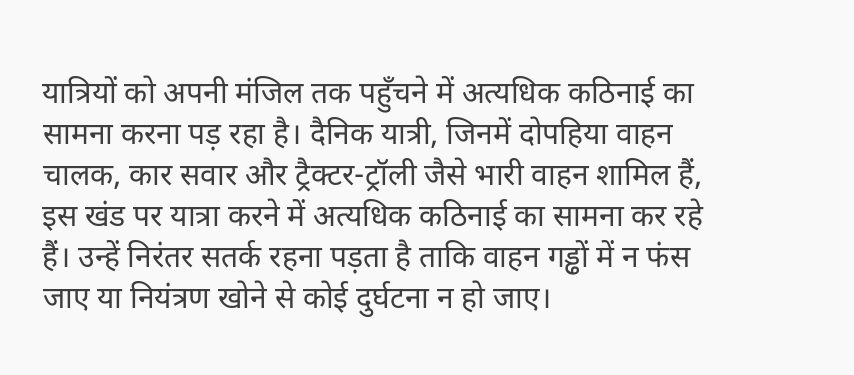यात्रियों को अपनी मंजिल तक पहुँचने में अत्यधिक कठिनाई का सामना करना पड़ रहा है। दैनिक यात्री, जिनमें दोपहिया वाहन चालक, कार सवार और ट्रैक्टर-ट्रॉली जैसे भारी वाहन शामिल हैं, इस खंड पर यात्रा करने में अत्यधिक कठिनाई का सामना कर रहे हैं। उन्हें निरंतर सतर्क रहना पड़ता है ताकि वाहन गड्ढों में न फंस जाए या नियंत्रण खोने से कोई दुर्घटना न हो जाए।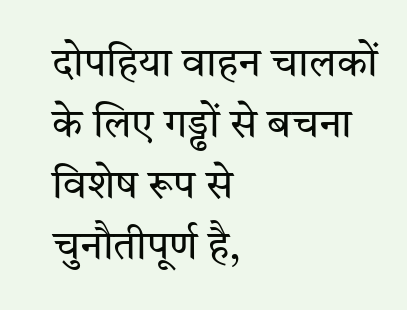दोपहिया वाहन चालकों के लिए गड्ढों से बचना विशेष रूप से चुनौतीपूर्ण है,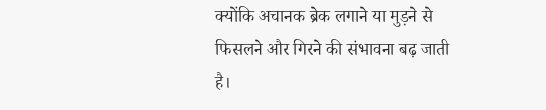क्योंकि अचानक ब्रेक लगाने या मुड़ने से फिसलने और गिरने की संभावना बढ़ जाती है।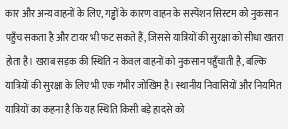कार और अन्य वाहनों के लिए, गड्ढों के कारण वाहन के सस्पेंशन सिस्टम को नुकसान पहुँच सकता है और टायर भी फट सकते हैं, जिससे यात्रियों की सुरक्षा को सीधा खतरा होता है। खराब सड़क की स्थिति न केवल वाहनों को नुकसान पहुँचाती है, बल्कि यात्रियों की सुरक्षा के लिए भी एक गंभीर जोखिम है। स्थानीय निवासियों और नियमित यात्रियों का कहना है कि यह स्थिति किसी बड़े हादसे को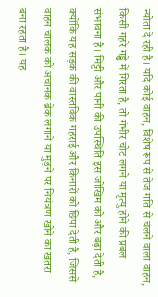न्योता दे रही है। यदि कोई वाहन, विशेष रूप से तेज गति से चलने वाला वाहन, किसी गहरे गड्ढे में गिरता है, तो गंभीर चोट लगने या मृत्यु होने की प्रबल संभावना है। मिट्टी और पानी की उपस्थिति इस जोखिम को और बढ़ा देती है, क्योंकि यह सड़क की वास्तविक गहराई और किनारों को छिपा देती है, जिससे वाहन चालक को अचानक ब्रेक लगाने या मुड़ने पर नियंत्रण खोने का खतरा बना रहता है। यह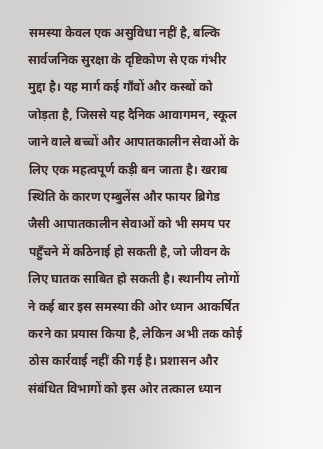समस्या केवल एक असुविधा नहीं है, बल्कि सार्वजनिक सुरक्षा के दृष्टिकोण से एक गंभीर मुद्दा है। यह मार्ग कई गाँवों और कस्बों को जोड़ता है, जिससे यह दैनिक आवागमन, स्कूल जाने वाले बच्चों और आपातकालीन सेवाओं के लिए एक महत्वपूर्ण कड़ी बन जाता है। खराब स्थिति के कारण एम्बुलेंस और फायर ब्रिगेड जैसी आपातकालीन सेवाओं को भी समय पर पहुँचने में कठिनाई हो सकती है, जो जीवन के लिए घातक साबित हो सकती है। स्थानीय लोगों ने कई बार इस समस्या की ओर ध्यान आकर्षित करने का प्रयास किया है, लेकिन अभी तक कोई ठोस कार्रवाई नहीं की गई है। प्रशासन और संबंधित विभागों को इस ओर तत्काल ध्यान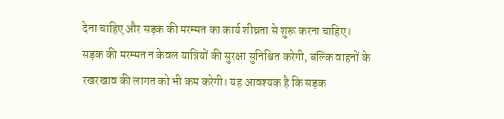देना चाहिए और सड़क की मरम्मत का कार्य शीघ्रता से शुरू करना चाहिए। सड़क की मरम्मत न केवल यात्रियों की सुरक्षा सुनिश्चित करेगी, बल्कि वाहनों के रखरखाव की लागत को भी कम करेगी। यह आवश्यक है कि सड़क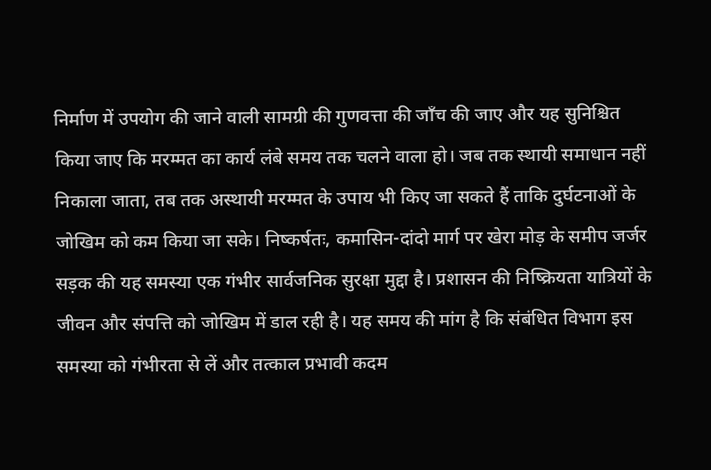निर्माण में उपयोग की जाने वाली सामग्री की गुणवत्ता की जाँच की जाए और यह सुनिश्चित किया जाए कि मरम्मत का कार्य लंबे समय तक चलने वाला हो। जब तक स्थायी समाधान नहीं निकाला जाता, तब तक अस्थायी मरम्मत के उपाय भी किए जा सकते हैं ताकि दुर्घटनाओं के जोखिम को कम किया जा सके। निष्कर्षतः, कमासिन-दांदो मार्ग पर खेरा मोड़ के समीप जर्जर सड़क की यह समस्या एक गंभीर सार्वजनिक सुरक्षा मुद्दा है। प्रशासन की निष्क्रियता यात्रियों के जीवन और संपत्ति को जोखिम में डाल रही है। यह समय की मांग है कि संबंधित विभाग इस समस्या को गंभीरता से लें और तत्काल प्रभावी कदम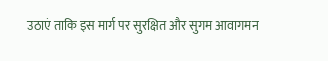उठाएं ताकि इस मार्ग पर सुरक्षित और सुगम आवागमन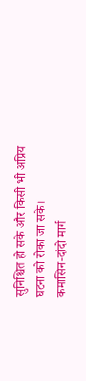सुनिश्चित हो सके और किसी भी अप्रिय घटना को रोका जा सके।
कमासिन-दांदो मार्ग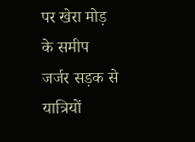पर खेरा मोड़ के समीप जर्जर सड़क से यात्रियों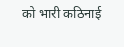को भारी कठिनाई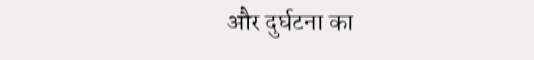और दुर्घटना का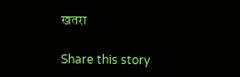खतरा

Share this story